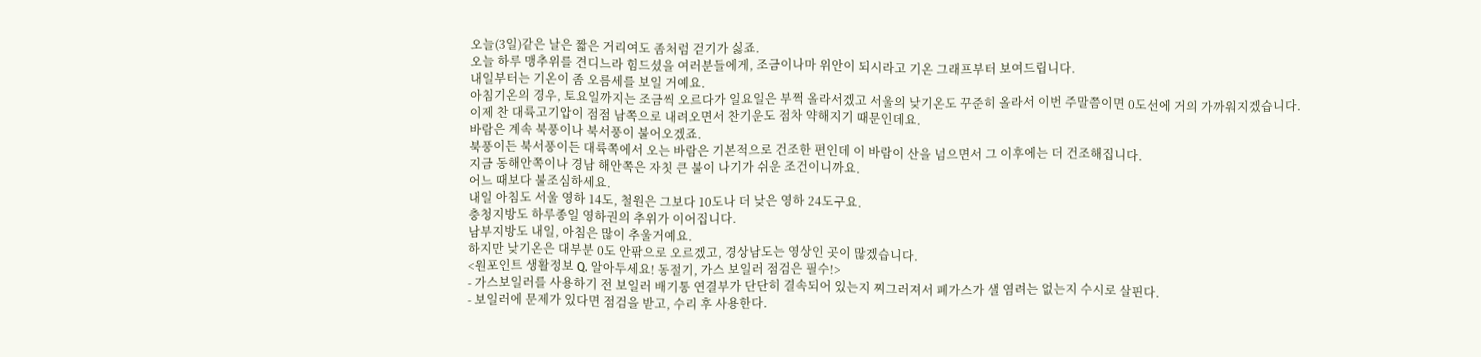오늘(3일)같은 날은 짧은 거리여도 좀처럼 걷기가 싫죠.
오늘 하루 맹추위를 견디느라 힘드셨을 여러분들에게, 조금이나마 위안이 되시라고 기온 그래프부터 보여드립니다.
내일부터는 기온이 좀 오름세를 보일 거예요.
아침기온의 경우, 토요일까지는 조금씩 오르다가 일요일은 부쩍 올라서겠고 서울의 낮기온도 꾸준히 올라서 이번 주말쯤이면 0도선에 거의 가까워지겠습니다.
이제 찬 대륙고기압이 점점 남쪽으로 내려오면서 찬기운도 점차 약해지기 때문인데요.
바람은 계속 북풍이나 북서풍이 불어오겠죠.
북풍이든 북서풍이든 대륙쪽에서 오는 바람은 기본적으로 건조한 편인데 이 바람이 산을 넘으면서 그 이후에는 더 건조해집니다.
지금 동해안쪽이나 경남 해안쪽은 자칫 큰 불이 나기가 쉬운 조건이니까요.
어느 때보다 불조심하세요.
내일 아침도 서울 영하 14도, 철원은 그보다 10도나 더 낮은 영하 24도구요.
충청지방도 하루종일 영하권의 추위가 이어집니다.
남부지방도 내일, 아침은 많이 추울거예요.
하지만 낮기온은 대부분 0도 안팎으로 오르겠고, 경상남도는 영상인 곳이 많겠습니다.
<원포인트 생활정보 Q. 알아두세요! 동절기, 가스 보일러 점검은 필수!>
- 가스보일러를 사용하기 전 보일러 배기통 연결부가 단단히 결속되어 있는지 찌그러져서 폐가스가 샐 염려는 없는지 수시로 살핀다.
- 보일러에 문제가 있다면 점검을 받고, 수리 후 사용한다.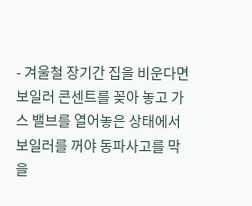- 겨울철 장기간 집을 비운다면 보일러 콘센트를 꽂아 놓고 가스 밸브를 열어놓은 상태에서 보일러를 꺼야 동파사고를 막을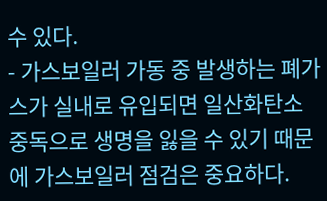수 있다.
- 가스보일러 가동 중 발생하는 폐가스가 실내로 유입되면 일산화탄소 중독으로 생명을 잃을 수 있기 때문에 가스보일러 점검은 중요하다.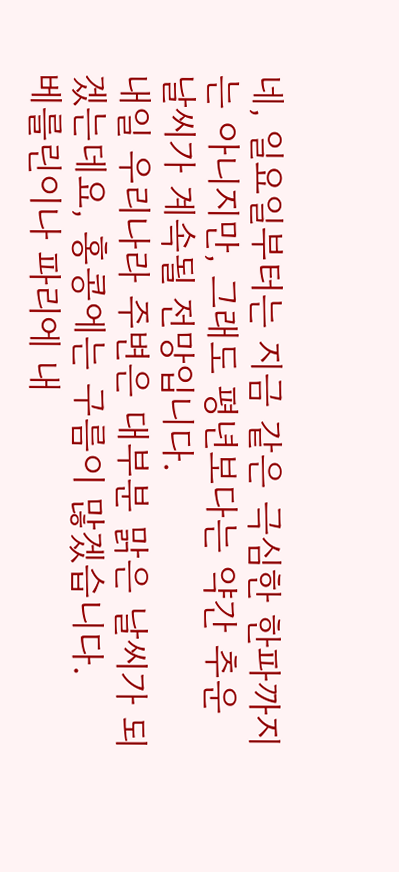네, 일요일부터는 지금 같은 극심한 한파까지는 아니지만, 그래도 평년보다는 약간 추운 날씨가 계속될 전망입니다.
내일 우리나라 주변은 대부분 맑은 날씨가 되겠는데요, 홍콩에는 구름이 많겠습니다.
베를린이나 파리에 내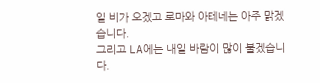일 비가 오겠고 로마와 아테네는 아주 맑겠습니다.
그리고 LA에는 내일 바람이 많이 불겠습니다.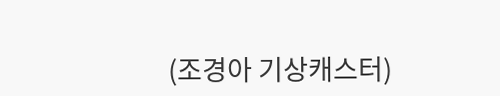(조경아 기상캐스터)